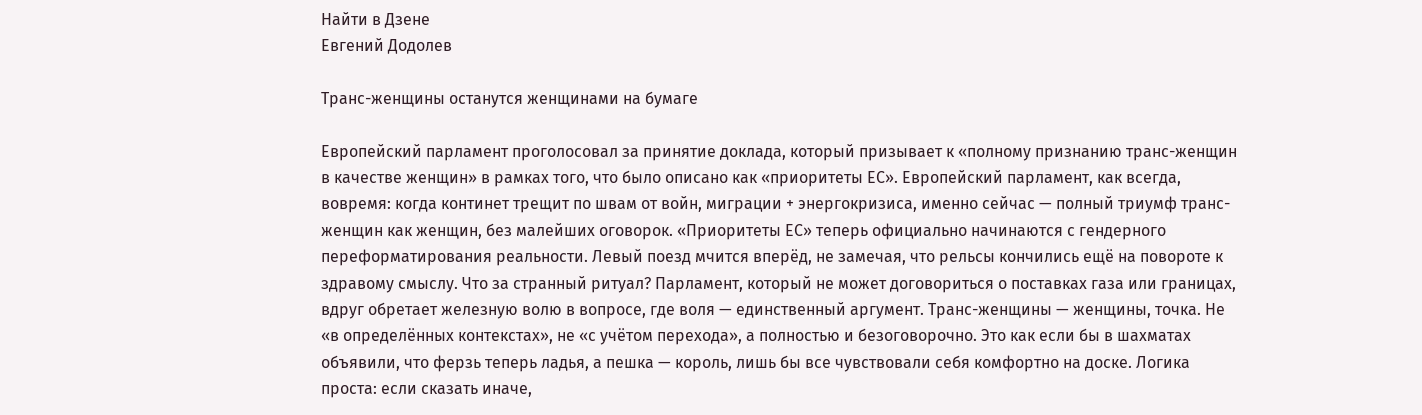Найти в Дзене
Евгений Додолев

Транс-женщины останутся женщинами на бумаге

Европейский парламент проголосовал за принятие доклада, который призывает к «полному признанию транс-женщин в качестве женщин» в рамках того, что было описано как «приоритеты ЕС». Европейский парламент, как всегда, вовремя: когда континет трещит по швам от войн, миграции + энергокризиса, именно сейчас — полный триумф транс-женщин как женщин, без малейших оговорок. «Приоритеты ЕС» теперь официально начинаются с гендерного переформатирования реальности. Левый поезд мчится вперёд, не замечая, что рельсы кончились ещё на повороте к здравому смыслу. Что за странный ритуал? Парламент, который не может договориться о поставках газа или границах, вдруг обретает железную волю в вопросе, где воля — единственный аргумент. Транс-женщины — женщины, точка. Не «в определённых контекстах», не «с учётом перехода», а полностью и безоговорочно. Это как если бы в шахматах объявили, что ферзь теперь ладья, а пешка — король, лишь бы все чувствовали себя комфортно на доске. Логика проста: если сказать иначе,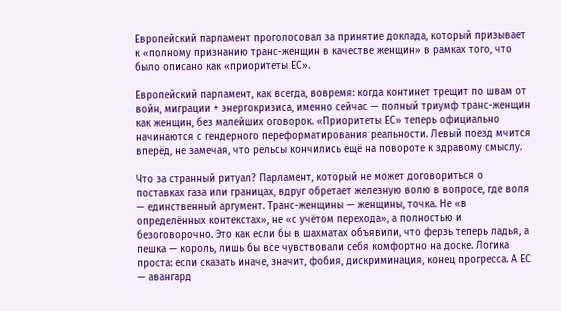Европейский парламент проголосовал за принятие доклада, который призывает к «полному признанию транс-женщин в качестве женщин» в рамках того, что было описано как «приоритеты ЕС».

Европейский парламент, как всегда, вовремя: когда континет трещит по швам от войн, миграции + энергокризиса, именно сейчас — полный триумф транс-женщин как женщин, без малейших оговорок. «Приоритеты ЕС» теперь официально начинаются с гендерного переформатирования реальности. Левый поезд мчится вперёд, не замечая, что рельсы кончились ещё на повороте к здравому смыслу.

Что за странный ритуал? Парламент, который не может договориться о поставках газа или границах, вдруг обретает железную волю в вопросе, где воля — единственный аргумент. Транс-женщины — женщины, точка. Не «в определённых контекстах», не «с учётом перехода», а полностью и безоговорочно. Это как если бы в шахматах объявили, что ферзь теперь ладья, а пешка — король, лишь бы все чувствовали себя комфортно на доске. Логика проста: если сказать иначе, значит, фобия, дискриминация, конец прогресса. А ЕС — авангард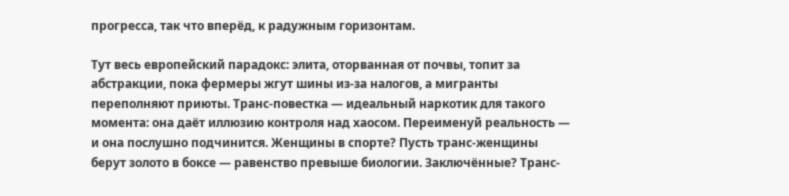прогресса, так что вперёд, к радужным горизонтам.

Тут весь европейский парадокс: элита, оторванная от почвы, топит за абстракции, пока фермеры жгут шины из-за налогов, а мигранты переполняют приюты. Транс-повестка — идеальный наркотик для такого момента: она даёт иллюзию контроля над хаосом. Переименуй реальность — и она послушно подчинится. Женщины в спорте? Пусть транс-женщины берут золото в боксе — равенство превыше биологии. Заключённые? Транс-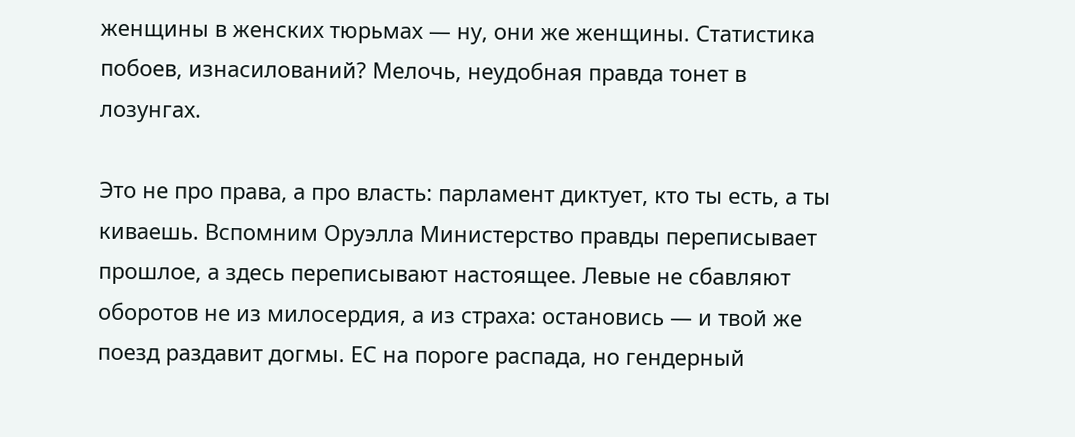женщины в женских тюрьмах — ну, они же женщины. Статистика побоев, изнасилований? Мелочь, неудобная правда тонет в лозунгах.

Это не про права, а про власть: парламент диктует, кто ты есть, а ты киваешь. Вспомним Оруэлла Министерство правды переписывает прошлое, а здесь переписывают настоящее. Левые не сбавляют оборотов не из милосердия, а из страха: остановись — и твой же поезд раздавит догмы. ЕС на пороге распада, но гендерный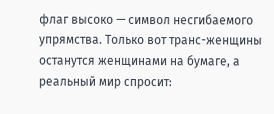флаг высоко — символ несгибаемого упрямства. Только вот транс-женщины останутся женщинами на бумаге, а реальный мир спросит: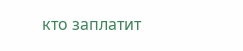кто заплатит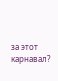за этот карнавал?